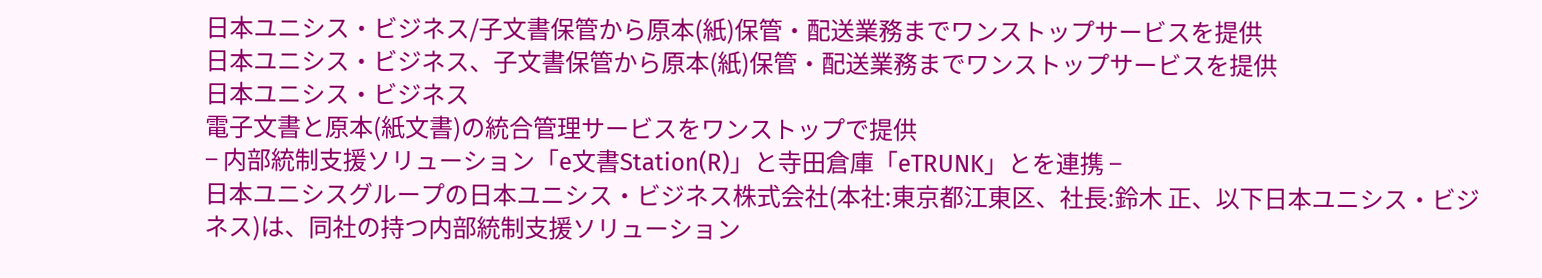日本ユニシス・ビジネス/子文書保管から原本(紙)保管・配送業務までワンストップサービスを提供
日本ユニシス・ビジネス、子文書保管から原本(紙)保管・配送業務までワンストップサービスを提供
日本ユニシス・ビジネス
電子文書と原本(紙文書)の統合管理サービスをワンストップで提供
− 内部統制支援ソリューション「e文書Station(R)」と寺田倉庫「eTRUNK」とを連携 −
日本ユニシスグループの日本ユニシス・ビジネス株式会社(本社:東京都江東区、社長:鈴木 正、以下日本ユニシス・ビジネス)は、同社の持つ内部統制支援ソリューション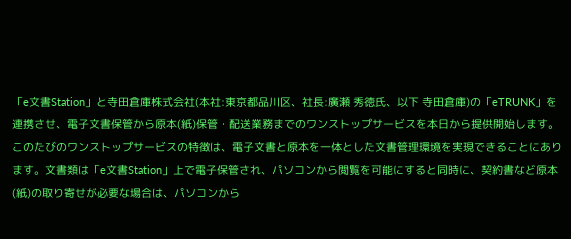「e文書Station」と寺田倉庫株式会社(本社:東京都品川区、社長:廣瀬 秀徳氏、以下 寺田倉庫)の「eTRUNK」を連携させ、電子文書保管から原本(紙)保管・配送業務までのワンストップサービスを本日から提供開始します。
このたびのワンストップサービスの特徴は、電子文書と原本を一体とした文書管理環境を実現できることにあります。文書類は「e文書Station」上で電子保管され、パソコンから閲覧を可能にすると同時に、契約書など原本(紙)の取り寄せが必要な場合は、パソコンから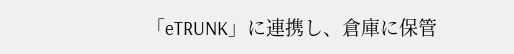「eTRUNK」に連携し、倉庫に保管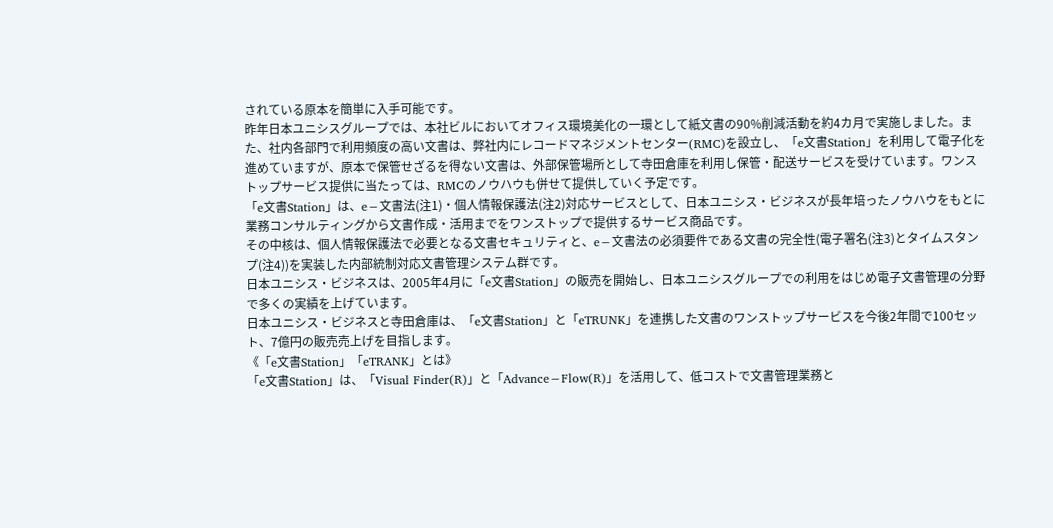されている原本を簡単に入手可能です。
昨年日本ユニシスグループでは、本社ビルにおいてオフィス環境美化の一環として紙文書の90%削減活動を約4カ月で実施しました。また、社内各部門で利用頻度の高い文書は、弊社内にレコードマネジメントセンター(RMC)を設立し、「e文書Station」を利用して電子化を進めていますが、原本で保管せざるを得ない文書は、外部保管場所として寺田倉庫を利用し保管・配送サービスを受けています。ワンストップサービス提供に当たっては、RMCのノウハウも併せて提供していく予定です。
「e文書Station」は、e−文書法(注1)・個人情報保護法(注2)対応サービスとして、日本ユニシス・ビジネスが長年培ったノウハウをもとに業務コンサルティングから文書作成・活用までをワンストップで提供するサービス商品です。
その中核は、個人情報保護法で必要となる文書セキュリティと、e−文書法の必須要件である文書の完全性(電子署名(注3)とタイムスタンプ(注4))を実装した内部統制対応文書管理システム群です。
日本ユニシス・ビジネスは、2005年4月に「e文書Station」の販売を開始し、日本ユニシスグループでの利用をはじめ電子文書管理の分野で多くの実績を上げています。
日本ユニシス・ビジネスと寺田倉庫は、「e文書Station」と「eTRUNK」を連携した文書のワンストップサービスを今後2年間で100セット、7億円の販売売上げを目指します。
《「e文書Station」「eTRANK」とは》
「e文書Station」は、「Visual Finder(R)」と「Advance−Flow(R)」を活用して、低コストで文書管理業務と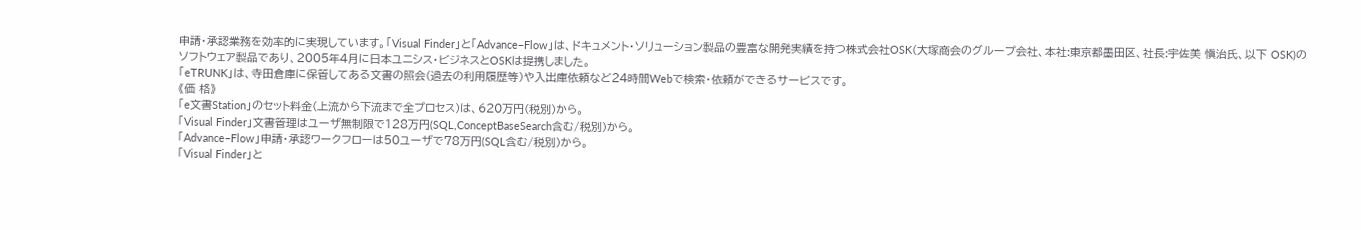申請・承認業務を効率的に実現しています。「Visual Finder」と「Advance−Flow」は、ドキュメント・ソリューション製品の豊富な開発実績を持つ株式会社OSK(大塚商会のグループ会社、本社:東京都墨田区、社長:宇佐美 愼治氏、以下 OSK)のソフトウェア製品であり、2005年4月に日本ユニシス・ビジネスとOSKは提携しました。
「eTRUNK」は、寺田倉庫に保管してある文書の照会(過去の利用履歴等)や入出庫依頼など24時間Webで検索・依頼ができるサービスです。
《価 格》
「e文書Station」のセット料金(上流から下流まで全プロセス)は、620万円(税別)から。
「Visual Finder」文書管理はユーザ無制限で128万円(SQL,ConceptBaseSearch含む/税別)から。
「Advance−Flow」申請・承認ワークフローは50ユーザで78万円(SQL含む/税別)から。
「Visual Finder」と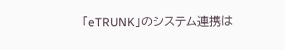「eTRUNK」のシステム連携は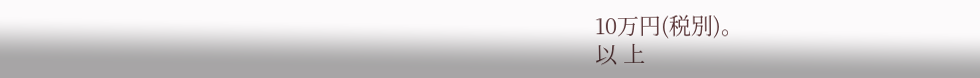10万円(税別)。
以 上